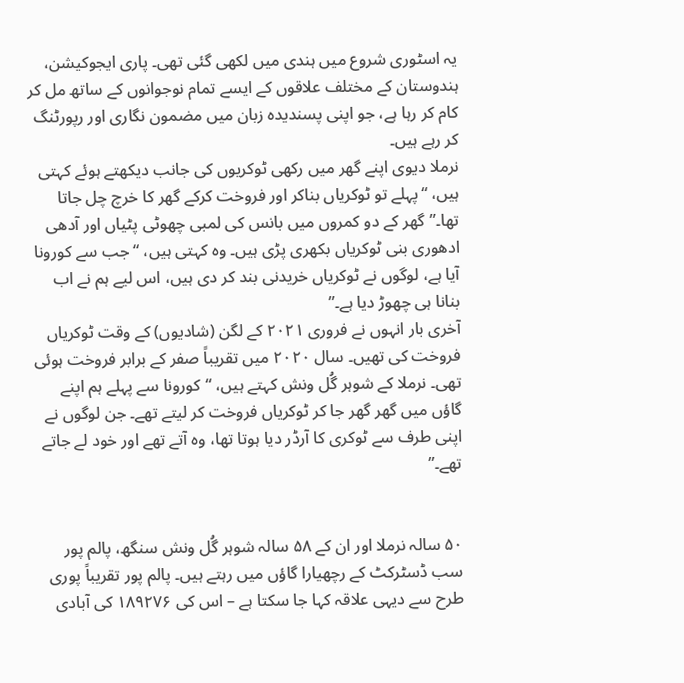یہ اسٹوری شروع میں ہندی میں لکھی گئی تھی۔ پاری ایجوکیشن، ہندوستان کے مختلف علاقوں کے ایسے تمام نوجوانوں کے ساتھ مل کر کام کر رہا ہے، جو اپنی پسندیدہ زبان میں مضمون نگاری اور رپورٹنگ کر رہے ہیں۔
نرملا دیوی اپنے گھر میں رکھی ٹوکریوں کی جانب دیکھتے ہوئے کہتی ہیں، “پہلے تو ٹوکریاں بناکر اور فروخت کرکے گھر کا خرچ چل جاتا تھا۔”گھر کے دو کمروں میں بانس کی لمبی چھوٹی پٹیاں اور آدھی ادھوری بنی ٹوکریاں بکھری پڑی ہیں۔ وہ کہتی ہیں، “جب سے کورونا آیا ہے، لوگوں نے ٹوکریاں خریدنی بند کر دی ہیں، اس لیے ہم نے اب بنانا ہی چھوڑ دیا ہے۔”
آخری بار انہوں نے فروری ۲۰۲۱ کے لگن (شادیوں) کے وقت ٹوکریاں فروخت کی تھیں۔ سال ۲۰۲۰ میں تقریباً صفر کے برابر فروخت ہوئی تھی۔ نرملا کے شوہر گُل ونش کہتے ہیں، “کورونا سے پہلے ہم اپنے گاؤں میں گھر گھر جا کر ٹوکریاں فروخت کر لیتے تھے۔ جن لوگوں نے اپنی طرف سے ٹوکری کا آرڈر دیا ہوتا تھا، وہ آتے تھے اور خود لے جاتے تھے۔”


۵۰ سالہ نرملا اور ان کے ۵۸ سالہ شوہر گُل ونش سنگھ، پالم پور سب ڈسٹرکٹ کے رچھیارا گاؤں میں رہتے ہیں۔ پالم پور تقریباً پوری طرح سے دیہی علاقہ کہا جا سکتا ہے – اس کی ۱۸۹۲۷۶ کی آبادی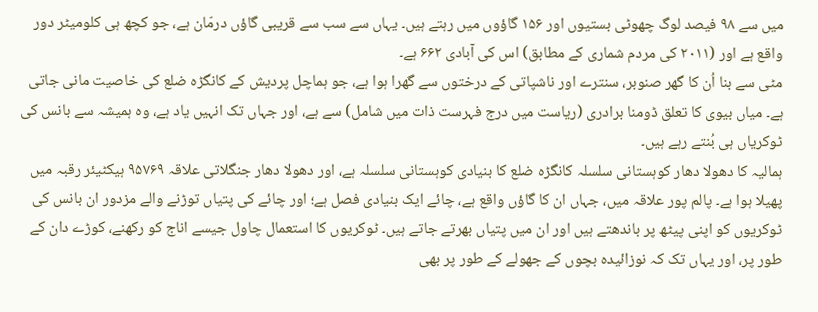میں سے ۹۸ فیصد لوگ چھوٹی بستیوں اور ۱۵۶ گاؤوں میں رہتے ہیں۔ یہاں سے سب سے قریبی گاؤں درمّان ہے، جو کچھ ہی کلومیٹر دور واقع ہے اور (۲۰۱۱ کی مردم شماری کے مطابق) اس کی آبادی ۶۶۲ ہے۔
مٹی سے بنا اُن کا گھر صنوبر، سنترے اور ناشپاتی کے درختوں سے گھرا ہوا ہے، جو ہماچل پردیش کے کانگڑہ ضلع کی خاصیت مانی جاتی ہے۔ میاں بیوی کا تعلق ڈومنا برادری (ریاست میں درج فہرست ذات میں شامل) سے ہے، اور جہاں تک انہیں یاد ہے، وہ ہمیشہ سے بانس کی ٹوکریاں ہی بُنتے رہے ہیں۔
ہمالیہ کا دھولا دھار کوہستانی سلسلہ کانگڑہ ضلع کا بنیادی کوہستانی سلسلہ ہے، اور دھولا دھار جنگلاتی علاقہ ۹۵۷۶۹ ہیکٹیئر رقبہ میں پھیلا ہوا ہے۔ پالم پور علاقہ میں، جہاں ان کا گاؤں واقع ہے، چائے ایک بنیادی فصل ہے؛ اور چائے کی پتیاں توڑنے والے مزدور ان بانس کی ٹوکریوں کو اپنی پیٹھ پر باندھتے ہیں اور ان میں پتیاں بھرتے جاتے ہیں۔ ٹوکریوں کا استعمال چاول جیسے اناج کو رکھنے، کوڑے دان کے طور پر، اور یہاں تک کہ نوزائیدہ بچوں کے جھولے کے طور پر بھی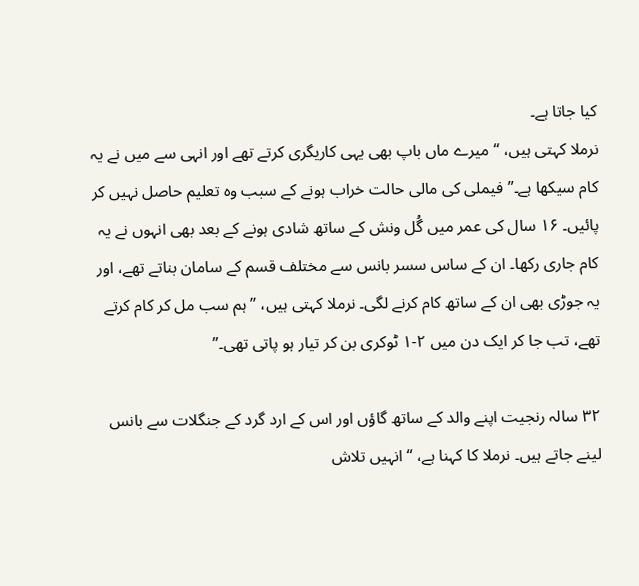کیا جاتا ہے۔
نرملا کہتی ہیں، “میرے ماں باپ بھی یہی کاریگری کرتے تھے اور انہی سے میں نے یہ کام سیکھا ہے۔” فیملی کی مالی حالت خراب ہونے کے سبب وہ تعلیم حاصل نہیں کر پائیں۔ ۱۶ سال کی عمر میں گُل ونش کے ساتھ شادی ہونے کے بعد بھی انہوں نے یہ کام جاری رکھا۔ ان کے ساس سسر بانس سے مختلف قسم کے سامان بناتے تھے، اور یہ جوڑی بھی ان کے ساتھ کام کرنے لگی۔ نرملا کہتی ہیں، ’’ہم سب مل کر کام کرتے تھے، تب جا کر ایک دن میں ۲-۱ ٹوکری بن کر تیار ہو پاتی تھی۔”

۳۲ سالہ رنجیت اپنے والد کے ساتھ گاؤں اور اس کے ارد گرد کے جنگلات سے بانس لینے جاتے ہیں۔ نرملا کا کہنا ہے، “انہیں تلاش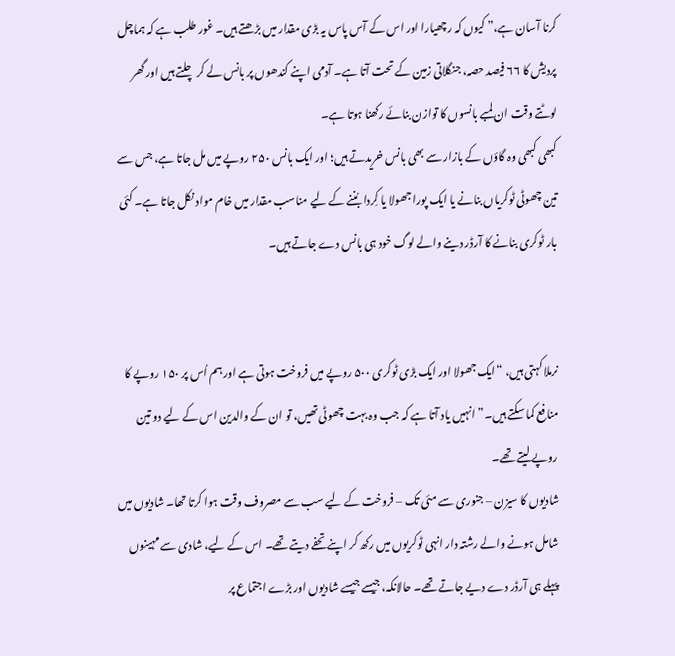کرنا آسان ہے،” کیوں کہ رچھیارا اور اس کے آس پاس یہ بڑی مقدار میں بڑھتے ہیں۔ غور طلب ہے کہ ہماچل پردیش کا ۶۶ فیصد حصہ، جنگلاتی زمین کے تحت آتا ہے۔ آدمی اپنے کندھوں پر بانس لے کر چلتے ہیں اور گھر لوٹتے وقت ان لمبے بانسوں کا توازن بنائے رکھنا ہوتا ہے۔
کبھی کبھی وہ گاؤں کے بازار سے بھی بانس خریدتے ہیں؛ اور ایک بانس ۲۵۰ روپے میں مل جاتا ہے، جس سے تین چھوٹی ٹوکریاں بنانے یا ایک پورا جھولا یا کِردا بُننے کے لیے مناسب مقدار میں خام مواد نکل جاتا ہے۔ کئی بار ٹوکری بنانے کا آرڈر دینے والے لوگ خود ہی بانس دے جاتے ہیں۔


نرملا کہتی ہیں، “ایک جھولا اور ایک بڑی ٹوکری ۵۰۰ روپے میں فروخت ہوتی ہے اور ہم اُس پر ۱۵۰ روپے کا منافع کما سکتے ہیں۔” انہیں یاد آتا ہے کہ جب وہ بہت چھوٹی تھیں، تو ان کے والدین اس کے لیے دو تین روپے لیتے تھے۔
شادیوں کا سیزن – جنوری سے مئی تک – فروخت کے لیے سب سے مصروف وقت ہوا کرتا تھا۔ شادیوں میں شامل ہونے والے رشتہ دار انہی ٹوکریوں میں رکھ کر اپنے تحفے دیتے تھے۔ اس کے لیے، شادی سے مہینوں پہلے ہی آرڈر دے دیے جاتے تھے۔ حالانکہ، جیسے جیسے شادیوں اور بڑے اجتماع پر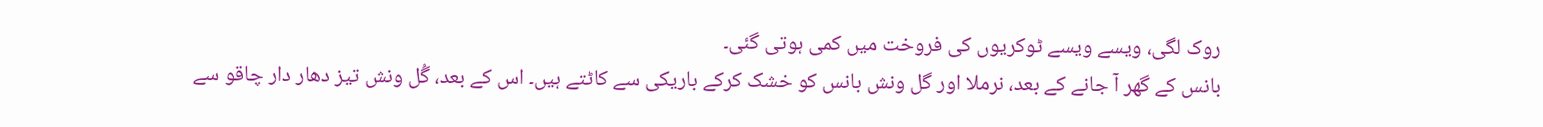روک لگی، ویسے ویسے ٹوکریوں کی فروخت میں کمی ہوتی گئی۔
بانس کے گھر آ جانے کے بعد، نرملا اور گل ونش بانس کو خشک کرکے باریکی سے کاٹتے ہیں۔ اس کے بعد، گُل ونش تیز دھار دار چاقو سے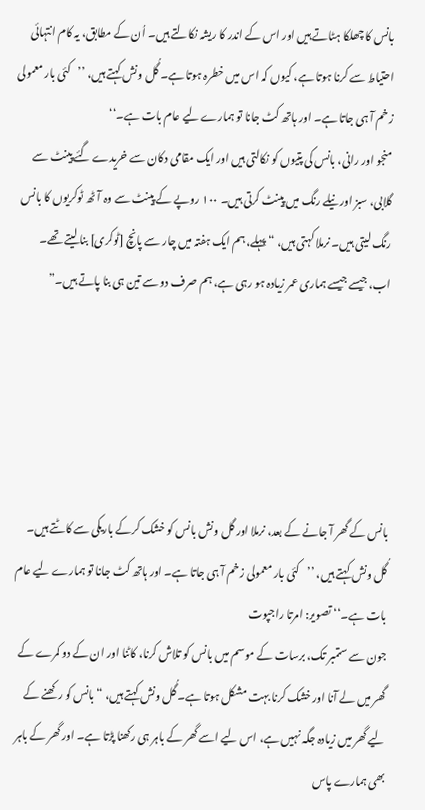بانس کا چھلکا ہٹاتے ہیں اور اس کے اندر کا ریشہ نکالتے ہیں۔ اُن کے مطابق، یہ کام انتہائی احتیاط سے کرنا ہوتا ہے، کیوں کہ اس میں خطرہ ہوتا ہے۔ گُل ونش کہتے ہیں، ’’کئی بار معمولی زخم آ ہی جاتا ہے۔ اور ہاتھ کٹ جانا تو ہمارے لیے عام بات ہے۔‘‘
منجو اور رانی، بانس کی پتیوں کو نکالتی ہیں اور ایک مقامی دکان سے خریدے گئے پینٹ سے گلابی، سبز اور نیلے رنگ میں پینٹ کرتی ہیں۔ ۱۰۰ روپے کے پینٹ سے وہ آٹھ ٹوکریوں کا بانس رنگ لیتی ہیں۔ نرملا کہتی ہیں، “پہلے، ہم ایک ہفتہ میں چار سے پانچ [ٹوکری] بنا لیتے تھے۔ اب، جیسے جیسے ہماری عمر زیادہ ہو رہی ہے، ہم صرف دو سے تین ہی بنا پاتے ہیں۔”





بانس کے گھر آ جانے کے بعد، نرملا اور گل ونش بانس کو خشک کرکے باریکی سے کاٹتے ہیں۔ گُل ونش کہتے ہیں، ’’کئی بار معمولی زخم آ ہی جاتا ہے۔ اور ہاتھ کٹ جانا تو ہمارے لیے عام بات ہے۔‘‘ تصویر: امرتا راجپوت
جون سے ستمبر تک، برسات کے موسم میں بانس کو تلاش کرنا، کاٹنا اور ان کے دو کمرے کے گھر میں لے آنا اور خشک کرنا بہت مشکل ہوتا ہے۔ گُل ونش کہتے ہیں، “بانس کو رکھنے کے لیے گھر میں زیادہ جگہ نہیں ہے، اس لیے اسے گھر کے باہر ہی رکھنا پڑتا ہے۔ اور گھر کے باہر بھی ہمارے پاس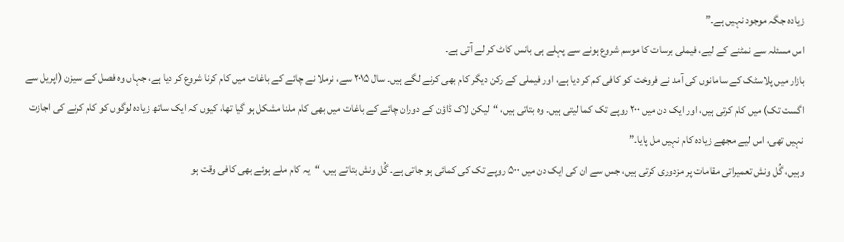زیادہ جگہ موجود نہیں ہے۔”
اس مسئلہ سے نمٹنے کے لیے، فیملی برسات کا موسم شروع ہونے سے پہلے ہی بانس کاٹ کر لے آتی ہے۔
بازار میں پلاسٹک کے سامانوں کی آمد نے فروخت کو کافی کم کر دیا ہے، اور فیملی کے رکن دیگر کام بھی کرنے لگے ہیں۔ سال ۲۰۱۵ سے، نرملا نے چائے کے باغات میں کام کرنا شروع کر دیا ہے، جہاں وہ فصل کے سیزن (اپریل سے اگست تک) میں کام کرتی ہیں، اور ایک دن میں ۲۰۰ روپے تک کما لیتی ہیں۔ وہ بتاتی ہیں، “لیکن لاک ڈاؤن کے دوران چائے کے باغات میں بھی کام ملنا مشکل ہو گیا تھا، کیوں کہ ایک ساتھ زیادہ لوگوں کو کام کرنے کی اجازت نہیں تھی، اس لیے مجھے زیادہ کام نہیں مل پایا۔”
وہیں، گُل ونش تعمیراتی مقامات پر مزدوری کرتی ہیں، جس سے ان کی ایک دن میں ۵۰۰ روپے تک کی کمائی ہو جاتی ہے۔ گُل ونش بتاتے ہیں، “یہ کام ملے ہوئے بھی کافی وقت ہو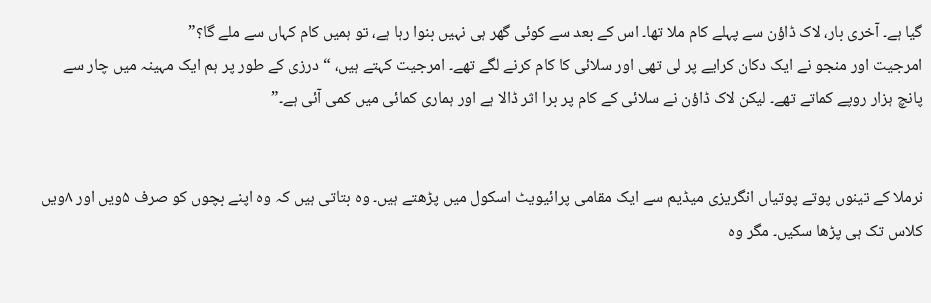گیا ہے۔ آخری بار، لاک ڈاؤن سے پہلے کام ملا تھا۔ اس کے بعد سے کوئی گھر ہی نہیں بنوا رہا ہے، تو ہمیں کام کہاں سے ملے گا؟”
امرجیت اور منجو نے ایک دکان کرایے پر لی تھی اور سلائی کا کام کرنے لگے تھے۔ امرجیت کہتے ہیں، “درزی کے طور پر ہم ایک مہینہ میں چار سے پانچ ہزار روپے کماتے تھے۔ لیکن لاک ڈاؤن نے سلائی کے کام پر برا اثر ڈالا ہے اور ہماری کمائی میں کمی آئی ہے۔”


نرملا کے تینوں پوتے پوتیاں انگریزی میڈیم سے ایک مقامی پرائیویٹ اسکول میں پڑھتے ہیں۔ وہ بتاتی ہیں کہ وہ اپنے بچوں کو صرف ۵ویں اور ۸ویں کلاس تک ہی پڑھا سکیں۔ مگر وہ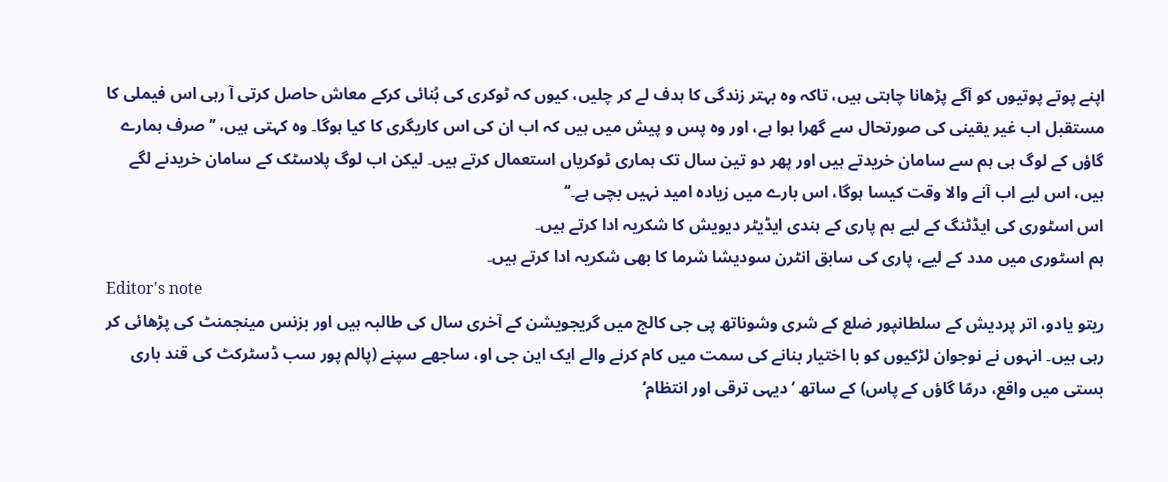اپنے پوتے پوتیوں کو آگے پڑھانا چاہتی ہیں، تاکہ وہ بہتر زندگی کا ہدف لے کر چلیں، کیوں کہ ٹوکری کی بُنائی کرکے معاش حاصل کرتی آ رہی اس فیملی کا مستقبل اب غیر یقینی کی صورتحال سے گھرا ہوا ہے، اور وہ پس و پیش میں ہیں کہ اب ان کی اس کاریگری کا کیا ہوگا۔ وہ کہتی ہیں، ’’صرف ہمارے گاؤں کے لوگ ہی ہم سے سامان خریدتے ہیں اور پھر دو تین سال تک ہماری ٹوکریاں استعمال کرتے ہیں۔ لیکن اب لوگ پلاسٹک کے سامان خریدنے لگے ہیں، اس لیے اب آنے والا وقت کیسا ہوگا، اس بارے میں زیادہ امید نہیں بچی ہے۔‘‘
اس اسٹوری کی ایڈٹنگ کے لیے ہم پاری کے ہندی ایڈیٹر دیویش کا شکریہ ادا کرتے ہیں۔
ہم اسٹوری میں مدد کے لیے، پاری کی سابق انٹرن سودیشا شرما کا بھی شکریہ ادا کرتے ہیں۔
Editor's note
ریتو یادو، اتر پردیش کے سلطانپور ضلع کے شری وشوناتھ پی جی کالج میں گریجویشن کے آخری سال کی طالبہ ہیں اور بزنس مینجمنٹ کی پڑھائی کر رہی ہیں۔ انہوں نے نوجوان لڑکیوں کو با اختیار بنانے کی سمت میں کام کرنے والے ایک این جی او، ساجھے سپنے (پالم پور سب ڈسٹرکٹ کی قند باری بستی میں واقع، درمّا گاؤں کے پاس) کے ساتھ ’دیہی ترقی اور انتظام‘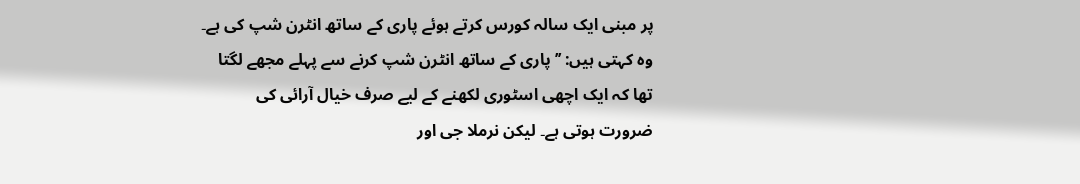پر مبنی ایک سالہ کورس کرتے ہوئے پاری کے ساتھ انٹرن شپ کی ہے۔
وہ کہتی ہیں: ’’پاری کے ساتھ انٹرن شپ کرنے سے پہلے مجھے لگتا تھا کہ ایک اچھی اسٹوری لکھنے کے لیے صرف خیال آرائی کی ضرورت ہوتی ہے۔ لیکن نرملا جی اور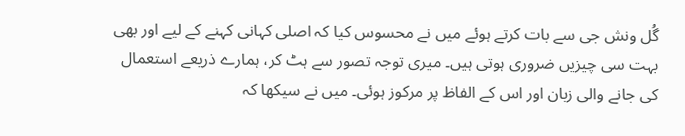گُل ونش جی سے بات کرتے ہوئے میں نے محسوس کیا کہ اصلی کہانی کہنے کے لیے اور بھی بہت سی چیزیں ضروری ہوتی ہیں۔ میری توجہ تصور سے ہٹ کر، ہمارے ذریعے استعمال کی جانے والی زبان اور اس کے الفاظ پر مرکوز ہوئی۔ میں نے سیکھا کہ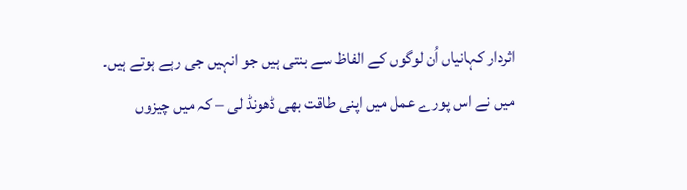اثردار کہانیاں اُن لوگوں کے الفاظ سے بنتی ہیں جو انہیں جی رہے ہوتے ہیں۔
میں نے اس پورے عمل میں اپنی طاقت بھی ڈھونڈ لی – کہ میں چیزوں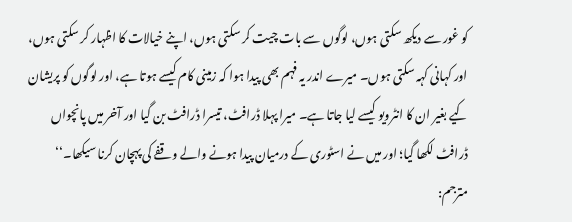کو غور سے دیکھ سکتی ہوں، لوگوں سے بات چیت کر سکتی ہوں، اپنے خیالات کا اظہار کر سکتی ہوں، اور کہانی کہہ سکتی ہوں۔ میرے اندر یہ فہم بھی پیدا ہوا کہ زمینی کام کیسے ہوتا ہے، اور لوگوں کو پریشان کیے بغیر ان کا انٹرویو کیسے لیا جاتا ہے۔ میرا پہلا ڈرافٹ، تیسرا ڈرافٹ بن گیا اور آخر میں پانچواں ڈرافٹ لکھا گیا؛ اور میں نے اسٹوری کے درمیان پیدا ہونے والے وقفے کی پہچان کرنا سیکھا۔‘‘
مترجم: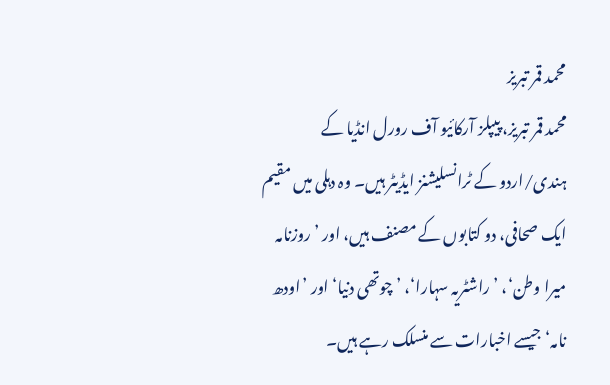محمد قمر تبریز
محمد قمر تبریز، پیپلز آرکائیو آف رورل انڈیا کے ہندی/اردو کے ٹرانسلیشنز ایڈیٹر ہیں۔ وہ دہلی میں مقیم ایک صحافی، دو کتابوں کے مصنف ہیں، اور ’روزنامہ میرا وطن‘، ’راشٹریہ سہارا‘، ’چوتھی دنیا‘ اور ’اودھ نامہ‘ جیسے اخبارات سے منسلک رہے ہیں۔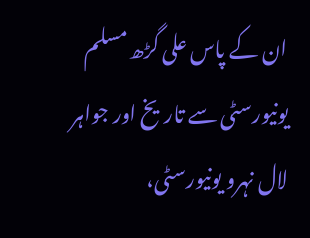ان کے پاس علی گڑھ مسلم یونیورسٹی سے تاریخ اور جواہر لال نہرو یونیورسٹی،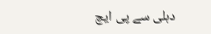دہلی سے پی ایچ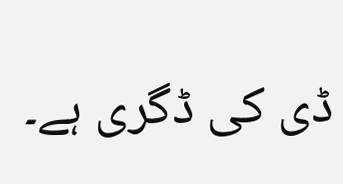ڈی کی ڈگری ہے۔